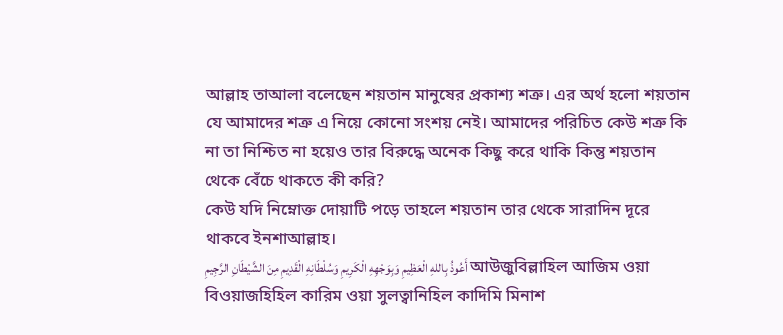আল্লাহ তাআলা বলেছেন শয়তান মানুষের প্রকাশ্য শত্রু। এর অর্থ হলো শয়তান যে আমাদের শত্রু এ নিয়ে কোনো সংশয় নেই। আমাদের পরিচিত কেউ শত্রু কি না তা নিশ্চিত না হয়েও তার বিরুদ্ধে অনেক কিছু করে থাকি কিন্তু শয়তান থেকে বেঁচে থাকতে কী করি?
কেউ যদি নিম্নোক্ত দোয়াটি পড়ে তাহলে শয়তান তার থেকে সারাদিন দূরে থাকবে ইনশাআল্লাহ।
أَعُوذُ بِاللهِ الْعَظِيمِ وَبِوَجْهِهِ الْكَرِيمِ وَسُلْطَانِهِ الْقَدِيمِ مِنَ الشَّيْطَانِ الرَّجِيمِ আউজুবিল্লাহিল আজিম ওয়া বিওয়াজহিহিল কারিম ওয়া সুলত্বানিহিল কাদিমি মিনাশ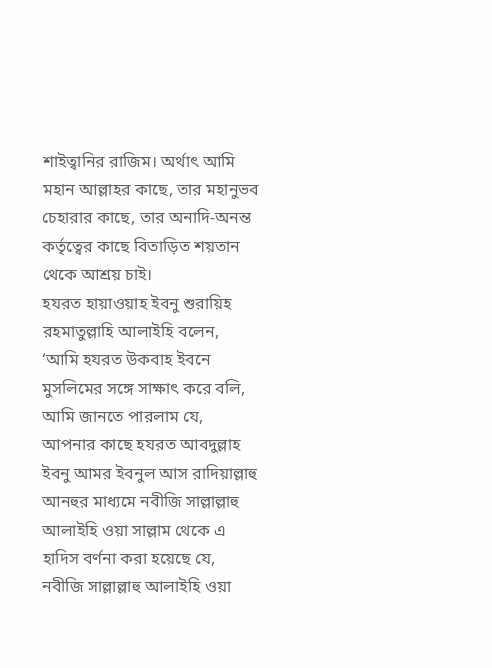শাইত্বানির রাজিম। অর্থাৎ আমি মহান আল্লাহর কাছে, তার মহানুভব চেহারার কাছে, তার অনাদি-অনন্ত কর্তৃত্বের কাছে বিতাড়িত শয়তান থেকে আশ্রয় চাই।
হযরত হায়াওয়াহ ইবনু শুরায়িহ রহমাতুল্লাহি আলাইহি বলেন, ‘আমি হযরত উকবাহ ইবনে মুসলিমের সঙ্গে সাক্ষাৎ করে বলি, আমি জানতে পারলাম যে, আপনার কাছে হযরত আবদুল্লাহ ইবনু আমর ইবনুল আস রাদিয়াল্লাহু আনহুর মাধ্যমে নবীজি সাল্লাল্লাহু আলাইহি ওয়া সাল্লাম থেকে এ হাদিস বর্ণনা করা হয়েছে যে, নবীজি সাল্লাল্লাহু আলাইহি ওয়া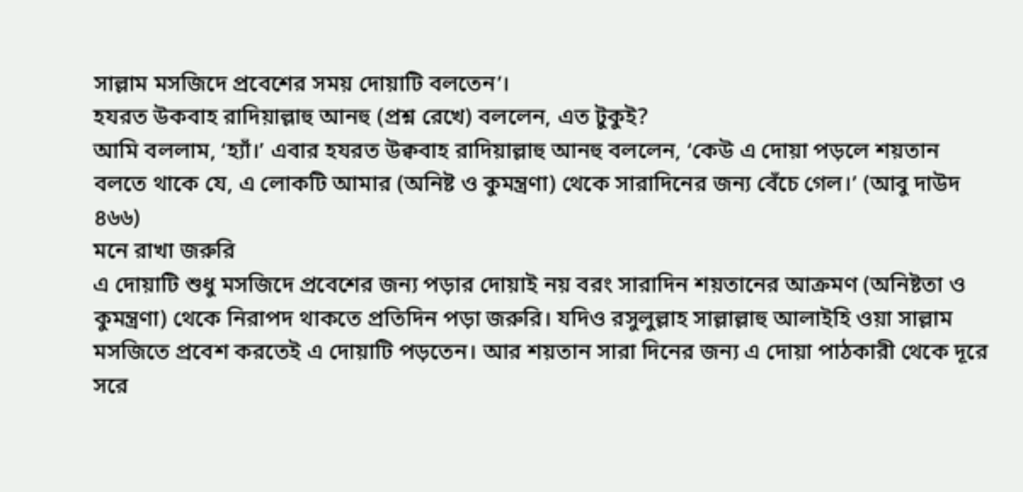সাল্লাম মসজিদে প্রবেশের সময় দোয়াটি বলতেন’।
হযরত উকবাহ রাদিয়াল্লাহু আনহু (প্রশ্ন রেখে) বললেন, এত টুকুই?
আমি বললাম, ‘হ্যাঁ।’ এবার হযরত উক্ববাহ রাদিয়াল্লাহু আনহু বললেন, ‘কেউ এ দোয়া পড়লে শয়তান বলতে থাকে যে, এ লোকটি আমার (অনিষ্ট ও কুমন্ত্রণা) থেকে সারাদিনের জন্য বেঁচে গেল।’ (আবু দাউদ ৪৬৬)
মনে রাখা জরুরি
এ দোয়াটি শুধু মসজিদে প্রবেশের জন্য পড়ার দোয়াই নয় বরং সারাদিন শয়তানের আক্রমণ (অনিষ্টতা ও কুমন্ত্রণা) থেকে নিরাপদ থাকতে প্রতিদিন পড়া জরুরি। যদিও রসুলুল্লাহ সাল্লাল্লাহু আলাইহি ওয়া সাল্লাম মসজিতে প্রবেশ করতেই এ দোয়াটি পড়তেন। আর শয়তান সারা দিনের জন্য এ দোয়া পাঠকারী থেকে দূরে সরে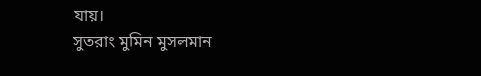যায়।
সুতরাং মুমিন মুসলমান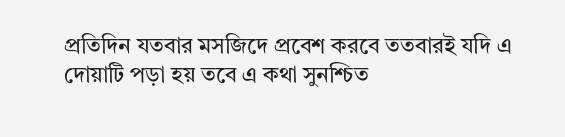প্রতিদিন যতবার মসজিদে প্রবেশ করবে ততবারই যদি এ দোয়াটি পড়া হয় তবে এ কথা সুনশ্চিত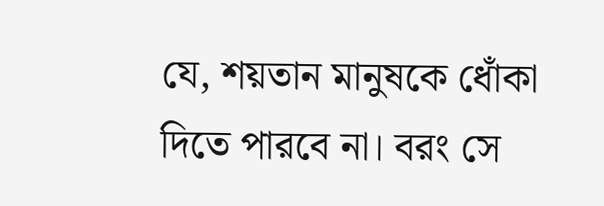যে, শয়তান মানুষকে ধোঁকা দিতে পারবে না। বরং সে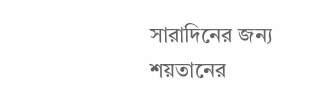সারাদিনের জন্য শয়তানের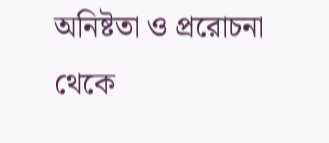অনিষ্টতা ও প্ররোচনা থেকে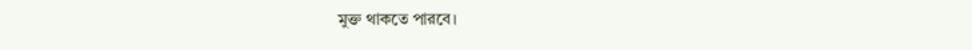মুক্ত থাকতে পারবে।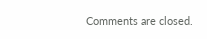Comments are closed.